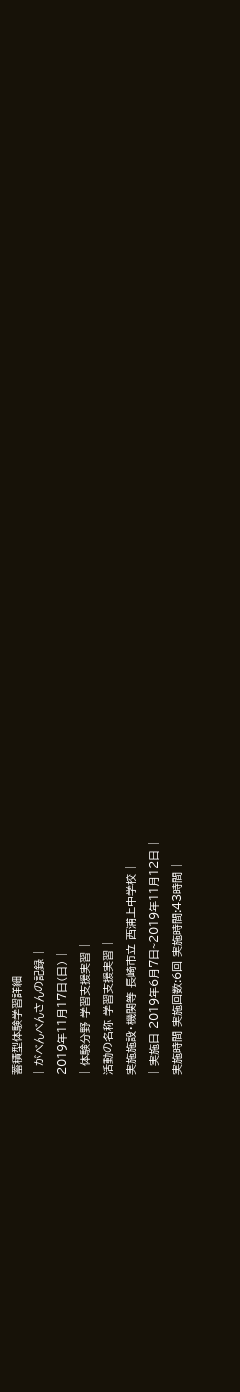蓄積型体験学習詳細
| がべんべんさんの記録 |
2019年11月17日(日) |
| 体験分野 学習支援実習 |
活動の名称 学習支援実習 |
実施施設・機関等 長崎市立 西浦上中学校 |
| 実施日 2019年6月7日~2019年11月12日 |
実施時間 実施回数:6回 実施時間:43時間 |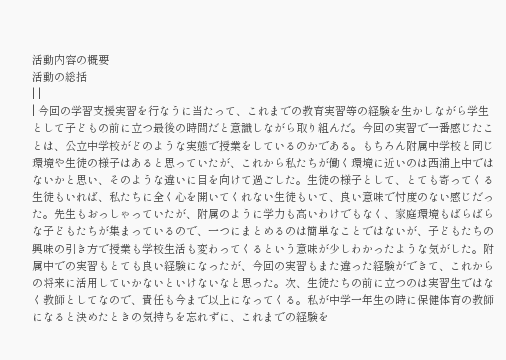活動内容の概要
活動の総括
| |
| 今回の学習支援実習を行なうに当たって、これまでの教育実習等の経験を生かしながら学生として子どもの前に立つ最後の時間だと意識しながら取り組んだ。今回の実習で一番感じたことは、公立中学校がどのような実態で授業をしているのかである。もちろん附属中学校と同じ環境や生徒の様子はあると思っていたが、これから私たちが働く環境に近いのは西浦上中ではないかと思い、そのような違いに目を向けて過ごした。生徒の様子として、とても寄ってくる生徒もいれば、私たちに全く心を開いてくれない生徒もいて、良い意味で忖度のない感じだった。先生もおっしゃっていたが、附属のように学力も高いわけでもなく、家庭環境もばらばらな子どもたちが集まっているので、一つにまとめるのは簡単なことではないが、子どもたちの興味の引き方で授業も学校生活も変わってくるという意味が少しわかったような気がした。附属中での実習もとても良い経験になったが、今回の実習もまた違った経験ができて、これからの将来に活用していかないといけないなと思った。次、生徒たちの前に立つのは実習生ではなく教師としてなので、責任も今まで以上になってくる。私が中学一年生の時に保健体育の教師になると決めたときの気持ちを忘れずに、これまでの経験を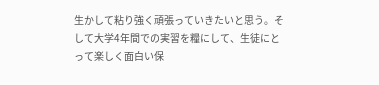生かして粘り強く頑張っていきたいと思う。そして大学4年間での実習を糧にして、生徒にとって楽しく面白い保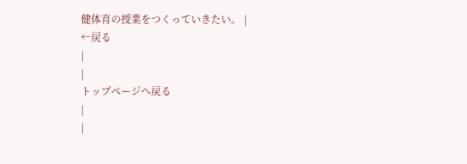健体育の授業をつくっていきたい。 |
←戻る
|
|
トップページへ戻る
|
|